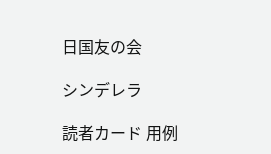日国友の会

シンデレラ

読者カード 用例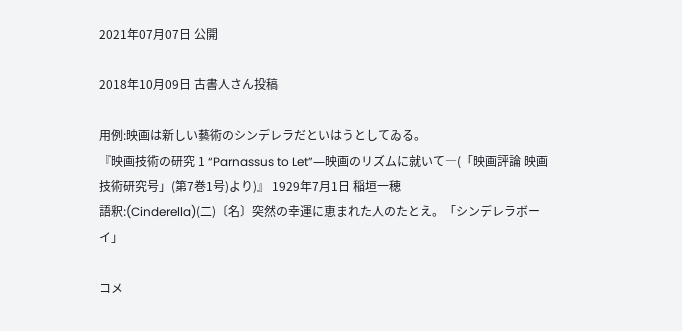2021年07月07日 公開

2018年10月09日 古書人さん投稿

用例:映画は新しい藝術のシンデレラだといはうとしてゐる。
『映画技術の研究 1 “Parnassus to Let”―映画のリズムに就いて―(「映画評論 映画技術研究号」(第7巻1号)より)』 1929年7月1日 稲垣一穂
語釈:(Cinderella)(二)〔名〕突然の幸運に恵まれた人のたとえ。「シンデレラボーイ」

コメ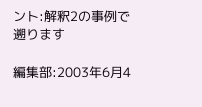ント:解釈2の事例で遡ります

編集部:2003年6月4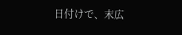日付けで、末広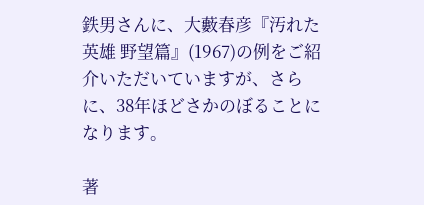鉄男さんに、大藪春彦『汚れた英雄 野望篇』(1967)の例をご紹介いただいていますが、さらに、38年ほどさかのぼることになります。

著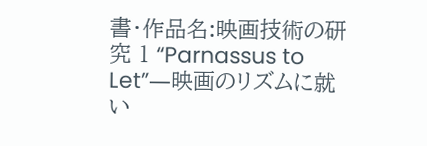書・作品名:映画技術の研究 1 “Parnassus to Let”―映画のリズムに就い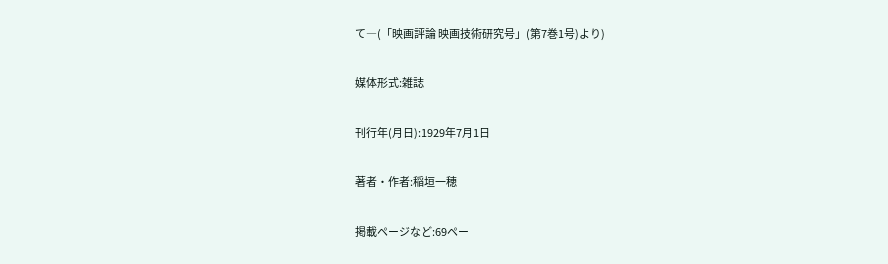て―(「映画評論 映画技術研究号」(第7巻1号)より)

媒体形式:雑誌

刊行年(月日):1929年7月1日

著者・作者:稲垣一穂

掲載ページなど:69ペー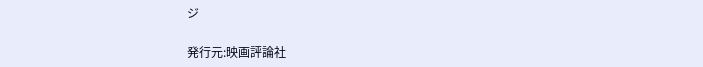ジ

発行元:映画評論社